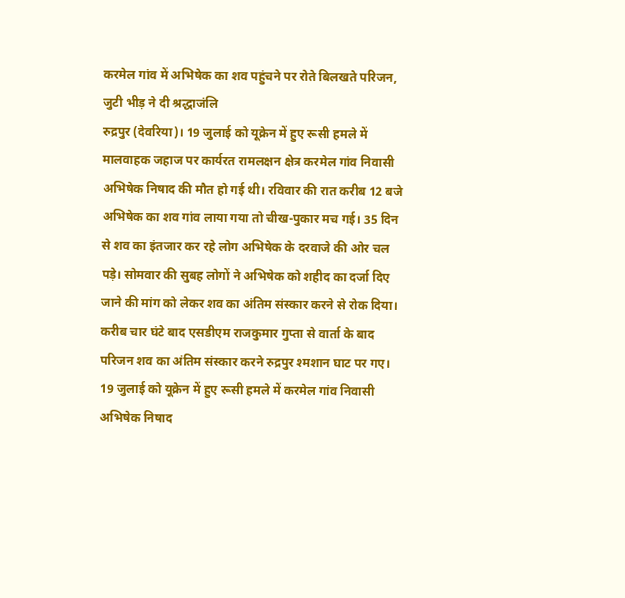करमेल गांव में अभिषेक का शव पहुंचने पर रोते बिलखते परिजन, जुटी भीड़ ने दी श्रद्धाजंलि
रुद्रपुर (देवरिया)। 19 जुलाई को यूक्रेन में हुए रूसी हमले में मालवाहक जहाज पर कार्यरत रामलक्षन क्षेत्र करमेल गांव निवासी अभिषेक निषाद की मौत हो गई थी। रविवार की रात करीब 12 बजे अभिषेक का शव गांव लाया गया तो चीख-पुकार मच गई। 35 दिन से शव का इंतजार कर रहे लोग अभिषेक के दरवाजे की ओर चल पड़े। सोमवार की सुबह लोगों ने अभिषेक को शहीद का दर्जा दिए जाने की मांग को लेकर शव का अंतिम संस्कार करने से रोक दिया। करीब चार घंटे बाद एसडीएम राजकुमार गुप्ता से वार्ता के बाद परिजन शव का अंतिम संस्कार करने रुद्रपुर श्मशान घाट पर गए।
19 जुलाई को यूक्रेन में हुए रूसी हमले में करमेल गांव निवासी अभिषेक निषाद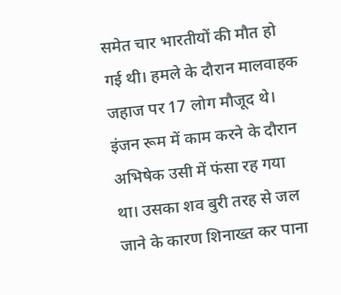समेत चार भारतीयों की मौत हो गई थी। हमले के दौरान मालवाहक जहाज पर 17 लोग मौजूद थे। इंजन रूम में काम करने के दौरान अभिषेक उसी में फंसा रह गया था। उसका शव बुरी तरह से जल जाने के कारण शिनाख्त कर पाना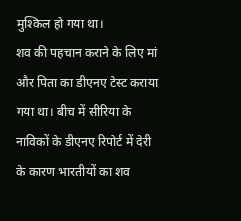मुश्किल हो गया था।
शव की पहचान कराने के लिए मां और पिता का डीएनए टेस्ट कराया गया था। बीच में सीरिया के नाविकों के डीएनए रिपोर्ट में देरी के कारण भारतीयों का शव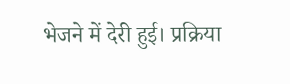भेजने में देरी हुई। प्रक्रिया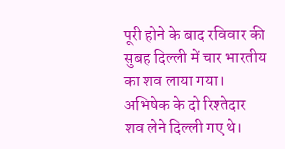पूरी होने के बाद रविवार की सुबह दिल्ली में चार भारतीय का शव लाया गया। अभिषेक के दो रिश्तेदार शव लेने दिल्ली गए थे।